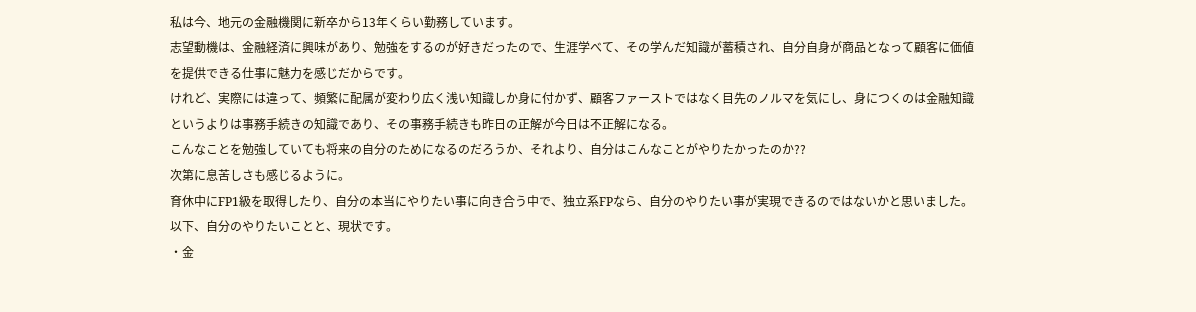私は今、地元の金融機関に新卒から13年くらい勤務しています。
志望動機は、金融経済に興味があり、勉強をするのが好きだったので、生涯学べて、その学んだ知識が蓄積され、自分自身が商品となって顧客に価値を提供できる仕事に魅力を感じだからです。
けれど、実際には違って、頻繁に配属が変わり広く浅い知識しか身に付かず、顧客ファーストではなく目先のノルマを気にし、身につくのは金融知識というよりは事務手続きの知識であり、その事務手続きも昨日の正解が今日は不正解になる。
こんなことを勉強していても将来の自分のためになるのだろうか、それより、自分はこんなことがやりたかったのか??
次第に息苦しさも感じるように。
育休中にFP1級を取得したり、自分の本当にやりたい事に向き合う中で、独立系FPなら、自分のやりたい事が実現できるのではないかと思いました。
以下、自分のやりたいことと、現状です。
・金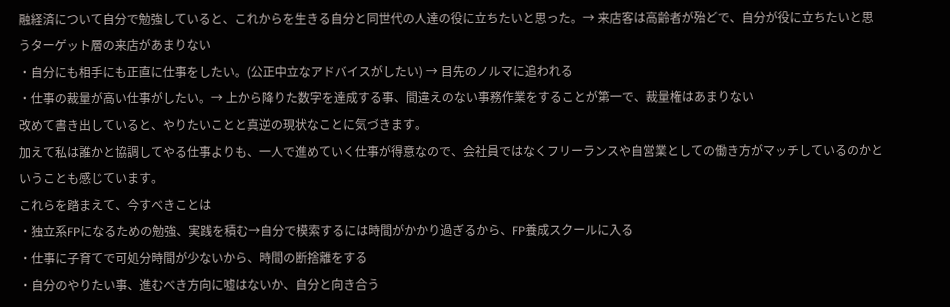融経済について自分で勉強していると、これからを生きる自分と同世代の人達の役に立ちたいと思った。→ 来店客は高齢者が殆どで、自分が役に立ちたいと思うターゲット層の来店があまりない
・自分にも相手にも正直に仕事をしたい。(公正中立なアドバイスがしたい) → 目先のノルマに追われる
・仕事の裁量が高い仕事がしたい。→ 上から降りた数字を達成する事、間違えのない事務作業をすることが第一で、裁量権はあまりない
改めて書き出していると、やりたいことと真逆の現状なことに気づきます。
加えて私は誰かと協調してやる仕事よりも、一人で進めていく仕事が得意なので、会社員ではなくフリーランスや自営業としての働き方がマッチしているのかということも感じています。
これらを踏まえて、今すべきことは
・独立系FPになるための勉強、実践を積む→自分で模索するには時間がかかり過ぎるから、FP養成スクールに入る
・仕事に子育てで可処分時間が少ないから、時間の断捨離をする
・自分のやりたい事、進むべき方向に嘘はないか、自分と向き合う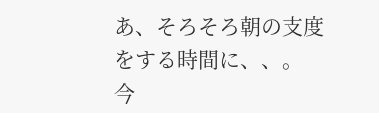あ、そろそろ朝の支度をする時間に、、。
今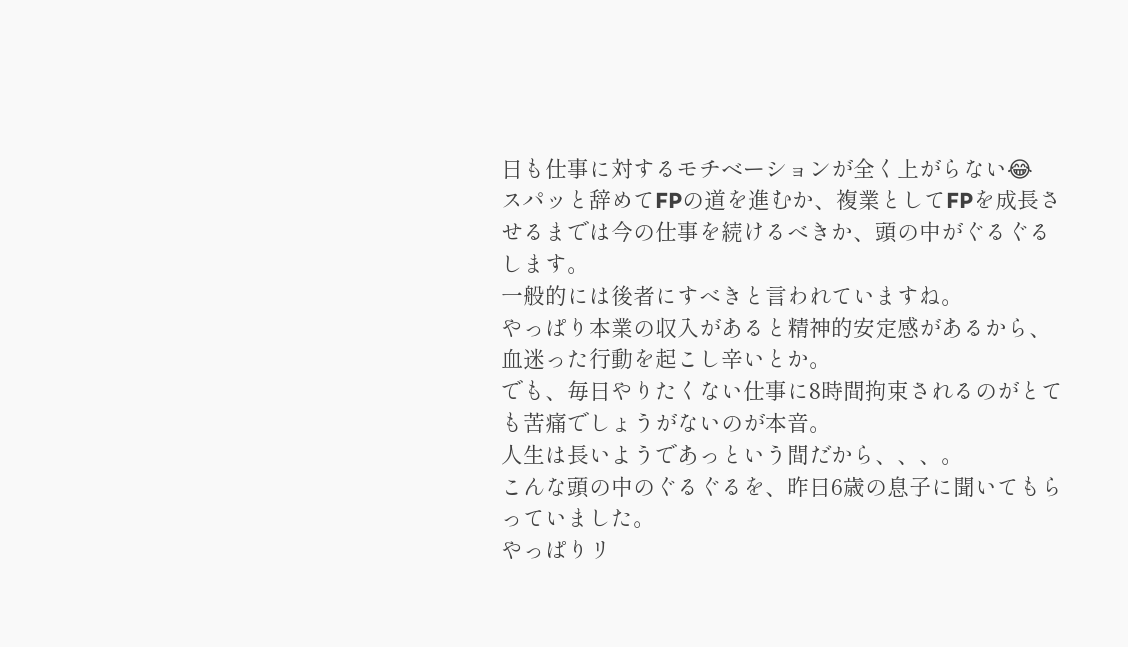日も仕事に対するモチベーションが全く上がらない😂
スパッと辞めてFPの道を進むか、複業としてFPを成長させるまでは今の仕事を続けるべきか、頭の中がぐるぐるします。
一般的には後者にすべきと言われていますね。
やっぱり本業の収入があると精神的安定感があるから、血迷った行動を起こし辛いとか。
でも、毎日やりたくない仕事に8時間拘束されるのがとても苦痛でしょうがないのが本音。
人生は長いようであっという間だから、、、。
こんな頭の中のぐるぐるを、昨日6歳の息子に聞いてもらっていました。
やっぱりリ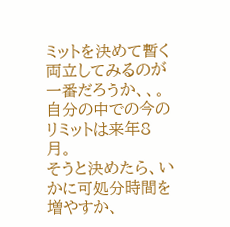ミットを決めて暫く両立してみるのが一番だろうか、、。
自分の中での今のリミットは来年8月。
そうと決めたら、いかに可処分時間を増やすか、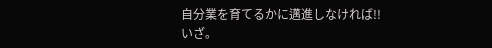自分業を育てるかに邁進しなければ!!
いざ。